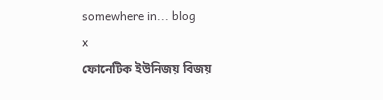somewhere in... blog
x
ফোনেটিক ইউনিজয় বিজয়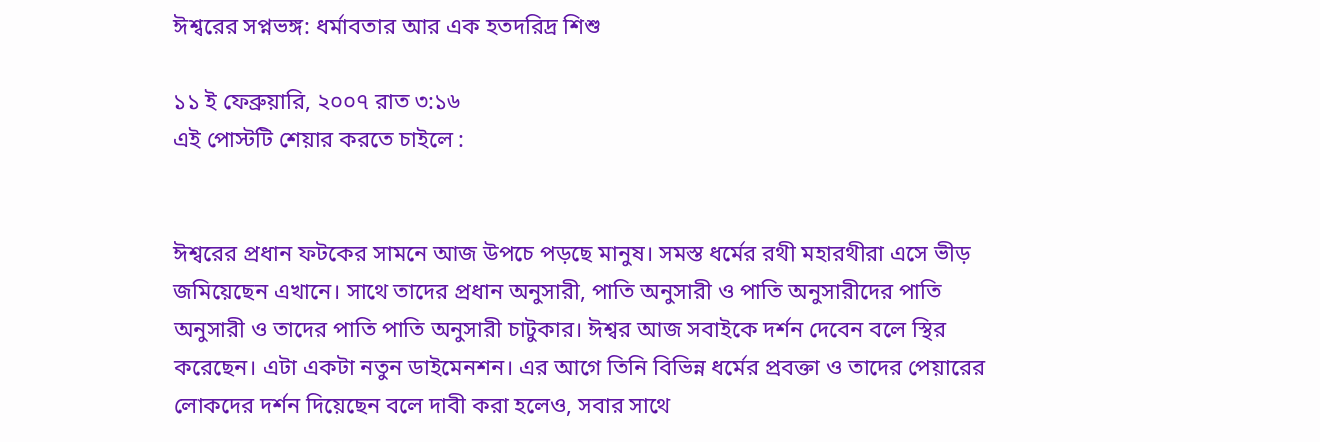ঈশ্বরের সপ্নভঙ্গ: ধর্মাবতার আর এক হতদরিদ্র শিশু

১১ ই ফেব্রুয়ারি, ২০০৭ রাত ৩:১৬
এই পোস্টটি শেয়ার করতে চাইলে :


ঈশ্বরের প্রধান ফটকের সামনে আজ উপচে পড়ছে মানুষ। সমস্ত ধর্মের রথী মহারথীরা এসে ভীড় জমিয়েছেন এখানে। সাথে তাদের প্রধান অনুসারী, পাতি অনুসারী ও পাতি অনুসারীদের পাতি অনুসারী ও তাদের পাতি পাতি অনুসারী চাটুকার। ঈশ্বর আজ সবাইকে দর্শন দেবেন বলে স্থির করেছেন। এটা একটা নতুন ডাইমেনশন। এর আগে তিনি বিভিন্ন ধর্মের প্রবক্তা ও তাদের পেয়ারের লোকদের দর্শন দিয়েছেন বলে দাবী করা হলেও, সবার সাথে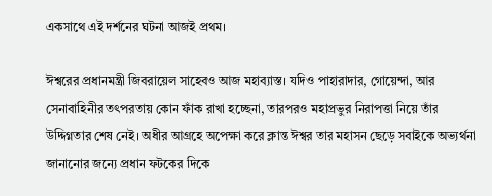একসাথে এই দর্শনের ঘটনা আজই প্রথম।

ঈশ্বরের প্রধানমন্ত্রী জিবরায়েল সাহেবও আজ মহাব্যাস্ত। যদিও পাহারাদার, গোয়েন্দা, আর সেনাবাহিনীর তৎপরতায় কোন ফাঁক রাখা হচ্ছেনা, তারপরও মহাপ্রভুর নিরাপত্তা নিয়ে তাঁর উদ্দিগ্নতার শেষ নেই। অধীর আগ্রহে অপেক্ষা করে ক্লান্ত ঈশ্বর তার মহাসন ছেড়ে সবাইকে অভ্যর্থনা জানানোর জন্যে প্রধান ফটকের দিকে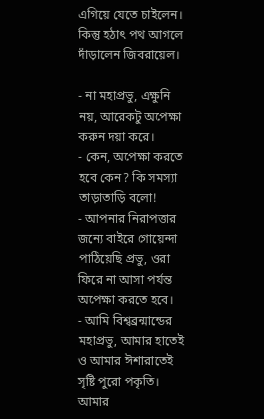এগিয়ে যেতে চাইলেন। কিন্তু হঠাৎ পথ আগলে দাঁড়ালেন জিবরায়েল।

- না মহাপ্রভু, এক্ষুনি নয়, আরেকটু অপেক্ষা করুন দয়া করে।
- কেন, অপেক্ষা করতে হবে কেন? কি সমস্যা তাড়াতাড়ি বলো!
- আপনার নিরাপত্তার জন্যে বাইরে গোয়েন্দা পাঠিয়েছি প্রভু, ওরা ফিরে না আসা পর্যন্ত অপেক্ষা করতে হবে।
- আমি বিশ্বব্রন্মান্ডের মহাপ্রভু, আমার হাতেই ও আমার ঈশারাতেই সৃষ্টি পুরো পকৃতি। আমার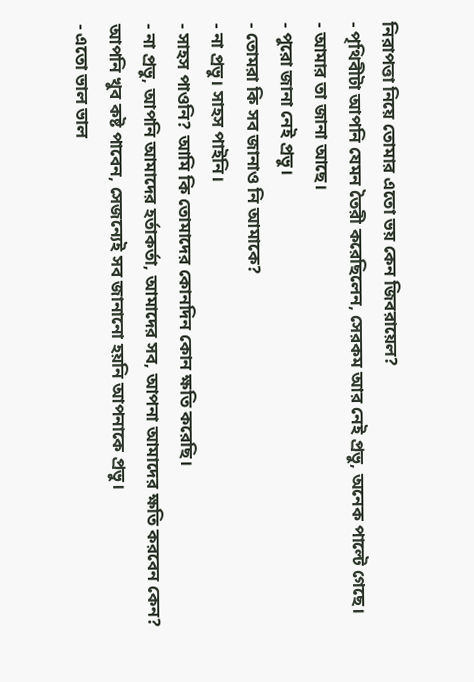নিরাপত্তা নিয়ে তোমার এতো ভয় কেন জিবরায়েল?
- পৃথিবীটা আপনি যেমন তৈরী করেছিলেন, সেরকম আর নেই প্রভু, অনেক পাল্টে গেছে।
- আমার তা জানা আছে।
- পুরো জানা নেই প্রভু।
- তোমরা কি সব জানাও নি আমাকে?
- না প্রভু। সাহস পাইনি।
- সাহস পাওনি? আমি কি তোমাদের কোনদিন কোন ক্ষতি করেছি।
- না প্রভু, আপনি আমাদের হর্তাকর্তা, আমাদের সব, আপনা আমাদের ক্ষতি করবেন কেন? আপনি খুব কষ্ট পাবেন, সেজন্যেই সব জানানো হয়নি আপনাকে প্রভু।
- এতো ভাল ভাল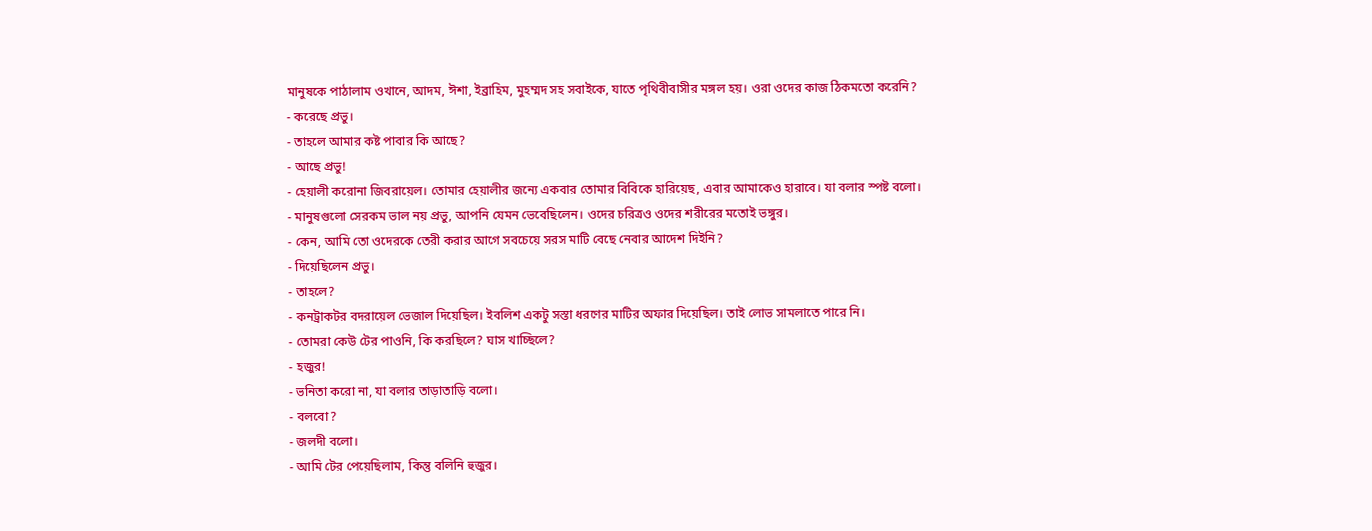মানুষকে পাঠালাম ওখানে, আদম, ঈশা, ইব্রাহিম, মুহম্মদ সহ সবাইকে, যাতে পৃথিবীবাসীর মঙ্গল হয়। ওরা ওদের কাজ ঠিকমতো করেনি?
- করেছে প্রভু।
- তাহলে আমার কষ্ট পাবার কি আছে?
- আছে প্রভু!
- হেয়ালী করোনা জিবরায়েল। তোমার হেয়ালীর জন্যে একবার তোমার বিবিকে হারিয়েছ, এবার আমাকেও হারাবে। যা বলার স্পষ্ট বলো।
- মানুষগুলো সেরকম ভাল নয় প্রভু, আপনি যেমন ভেবেছিলেন। ওদের চরিত্রও ওদের শরীরের মতোই ভঙ্গুর।
- কেন, আমি তো ওদেরকে তেরী করার আগে সবচেয়ে সরস মাটি বেছে নেবার আদেশ দিইনি?
- দিয়েছিলেন প্রভু।
- তাহলে?
- কনট্রাকটর বদরায়েল ভেজাল দিয়েছিল। ইবলিশ একটু সস্তা ধরণের মাটির অফার দিয়েছিল। তাই লোভ সামলাতে পারে নি।
- তোমরা কেউ টের পাওনি, কি করছিলে? ঘাস খাচ্ছিলে?
- হজুর!
- ভনিতা করো না, যা বলার তাড়াতাড়ি বলো।
- বলবো?
- জলদী বলো।
- আমি টের পেয়েছিলাম, কিন্তু বলিনি হুজুর।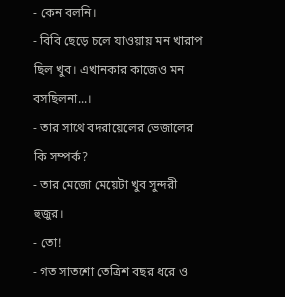- কেন বলনি।
- বিবি ছেড়ে চলে যাওয়ায় মন খারাপ ছিল খুব। এখানকার কাজেও মন বসছিলনা...।
- তার সাথে বদরায়েলের ভেজালের কি সম্পর্ক?
- তার মেজো মেয়েটা খুব সুন্দরী হুজুর।
- তো!
- গত সাতশো তেত্রিশ বছর ধরে ও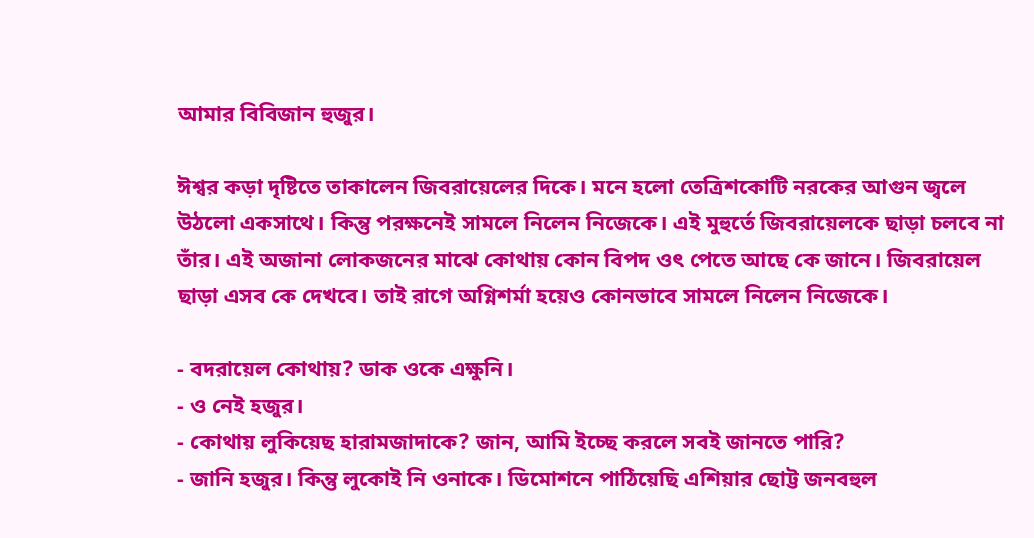আমার বিবিজান হুজুর।

ঈশ্বর কড়া দৃষ্টিতে তাকালেন জিবরায়েলের দিকে। মনে হলো তেত্রিশকোটি নরকের আগুন জ্বলে উঠলো একসাথে। কিন্তু পরক্ষনেই সামলে নিলেন নিজেকে। এই মুহুর্তে জিবরায়েলকে ছাড়া চলবে না তাঁর। এই অজানা লোকজনের মাঝে কোথায় কোন বিপদ ওৎ পেতে আছে কে জানে। জিবরায়েল ছাড়া এসব কে দেখবে। তাই রাগে অগ্নিশর্মা হয়েও কোনভাবে সামলে নিলেন নিজেকে।

- বদরায়েল কোথায়? ডাক ওকে এক্ষুনি।
- ও নেই হজুর।
- কোথায় লুকিয়েছ হারামজাদাকে? জান, আমি ইচ্ছে করলে সবই জানতে পারি?
- জানি হজুর। কিন্তু লুকোই নি ওনাকে। ডিমোশনে পাঠিয়েছি এশিয়ার ছোট্ট জনবহুল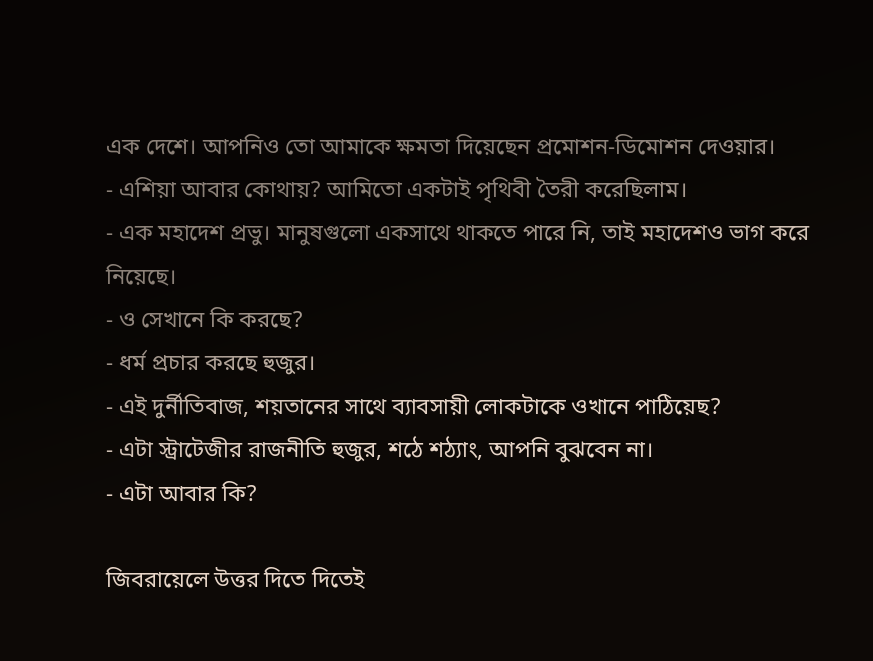এক দেশে। আপনিও তো আমাকে ক্ষমতা দিয়েছেন প্রমোশন-ডিমোশন দেওয়ার।
- এশিয়া আবার কোথায়? আমিতো একটাই পৃথিবী তৈরী করেছিলাম।
- এক মহাদেশ প্রভু। মানুষগুলো একসাথে থাকতে পারে নি, তাই মহাদেশও ভাগ করে নিয়েছে।
- ও সেখানে কি করছে?
- ধর্ম প্রচার করছে হুজুর।
- এই দুর্নীতিবাজ, শয়তানের সাথে ব্যাবসায়ী লোকটাকে ওখানে পাঠিয়েছ?
- এটা স্ট্রাটেজীর রাজনীতি হুজুর, শঠে শঠ্যাং, আপনি বুঝবেন না।
- এটা আবার কি?

জিবরায়েলে উত্তর দিতে দিতেই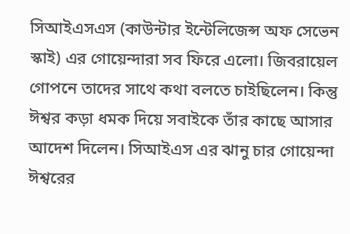সিআইএসএস (কাউন্টার ইন্টেলিজেন্স অফ সেভেন স্কাই) এর গোয়েন্দারা সব ফিরে এলো। জিবরায়েল গোপনে তাদের সাথে কথা বলতে চাইছিলেন। কিন্তু ঈশ্বর কড়া ধমক দিয়ে সবাইকে তাঁর কাছে আসার আদেশ দিলেন। সিআইএস এর ঝানু চার গোয়েন্দা ঈশ্বরের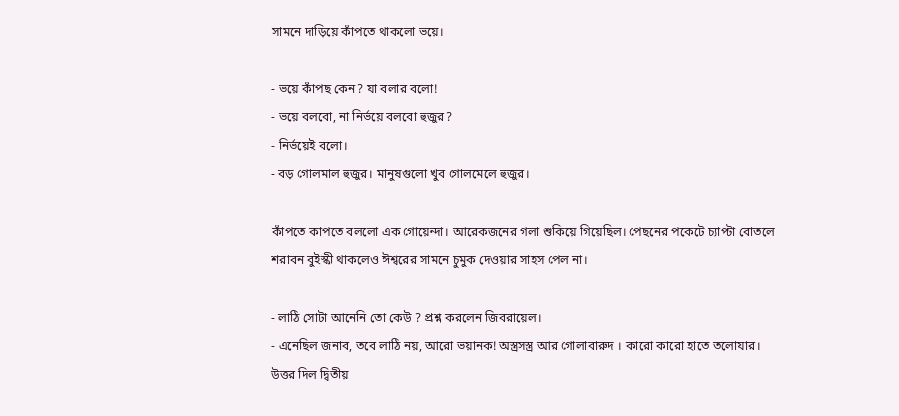সামনে দাড়িয়ে কাঁপতে থাকলো ভয়ে।

- ভয়ে কাঁপছ কেন? যা বলার বলো!
- ভয়ে বলবো, না নির্ভয়ে বলবো হুজুর?
- নির্ভয়েই বলো।
- বড় গোলমাল হুজুর। মানুষগুলো খুব গোলমেলে হুজুর।

কাঁপতে কাপতে বললো এক গোয়েন্দা। আরেকজনের গলা শুকিয়ে গিয়েছিল। পেছনের পকেটে চ্যাপ্টা বোতলে শরাবন বুইস্কী থাকলেও ঈশ্বরের সামনে চুমুক দেওয়ার সাহস পেল না।

- লাঠি সোটা আনেনি তো কেউ ? প্রশ্ন করলেন জিবরায়েল।
- এনেছিল জনাব, তবে লাঠি নয়, আরো ভয়ানক! অস্ত্রসস্ত্র আর গোলাবারুদ । কারো কারো হাতে তলোযার।
উত্তর দিল দ্বিতীয়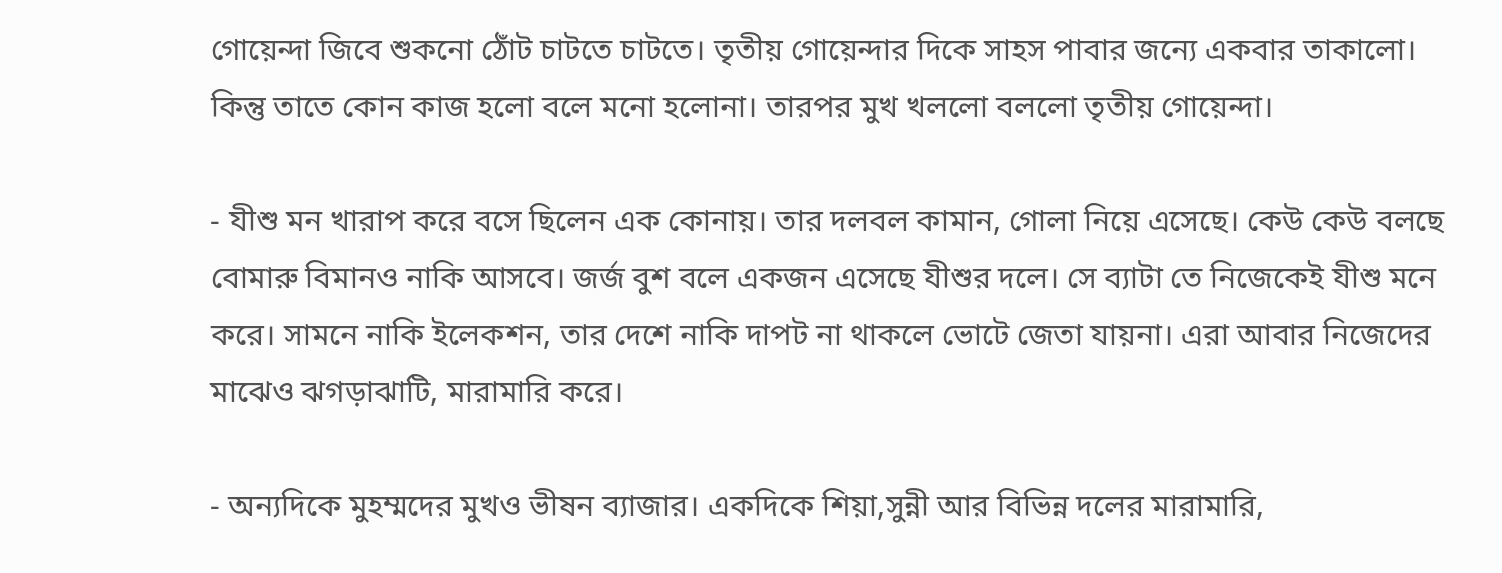গোয়েন্দা জিবে শুকনো ঠোঁট চাটতে চাটতে। তৃতীয় গোয়েন্দার দিকে সাহস পাবার জন্যে একবার তাকালো। কিন্তু তাতে কোন কাজ হলো বলে মনো হলোনা। তারপর মুখ খললো বললো তৃতীয় গোয়েন্দা।

- যীশু মন খারাপ করে বসে ছিলেন এক কোনায়। তার দলবল কামান, গোলা নিয়ে এসেছে। কেউ কেউ বলছে বোমারু বিমানও নাকি আসবে। জর্জ বুশ বলে একজন এসেছে যীশুর দলে। সে ব্যাটা তে নিজেকেই যীশু মনে করে। সামনে নাকি ইলেকশন, তার দেশে নাকি দাপট না থাকলে ভোটে জেতা যায়না। এরা আবার নিজেদের মাঝেও ঝগড়াঝাটি, মারামারি করে।

- অন্যদিকে মুহম্মদের মুখও ভীষন ব্যাজার। একদিকে শিয়া,সুন্নী আর বিভিন্ন দলের মারামারি,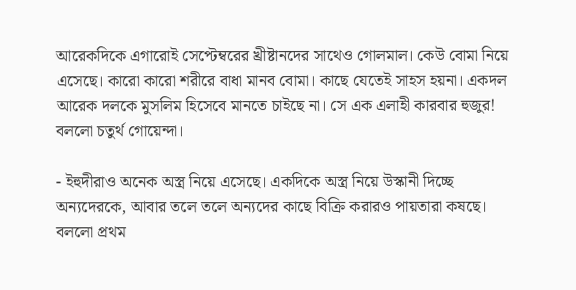আরেকদিকে এগারোই সেপ্টেম্বরের খ্রীষ্টানদের সাথেও গোলমাল। কেউ বোমা নিয়ে এসেছে। কারো কারো শরীরে বাধা মানব বোমা। কাছে যেতেই সাহস হয়না। একদল আরেক দলকে মুসলিম হিসেবে মানতে চাইছে না। সে এক এলাহী কারবার হুজুর! বললো চতুর্থ গোয়েন্দা।

- ইহুদীরাও অনেক অস্ত্র নিয়ে এসেছে। একদিকে অস্ত্র নিয়ে উস্কানী দিচ্ছে অন্যদেরকে, আবার তলে তলে অন্যদের কাছে বিক্রি করারও পায়তারা কষছে। বললো প্রথম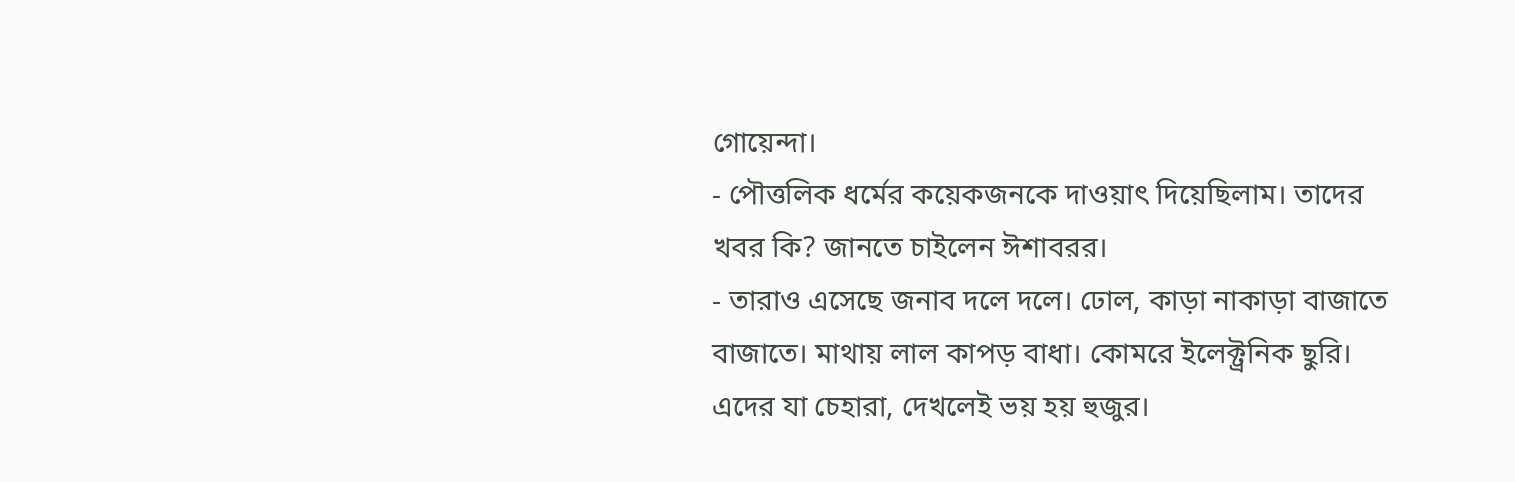গোয়েন্দা।
- পৌত্তলিক ধর্মের কয়েকজনকে দাওয়াৎ দিয়েছিলাম। তাদের খবর কি? জানতে চাইলেন ঈশাবরর।
- তারাও এসেছে জনাব দলে দলে। ঢোল, কাড়া নাকাড়া বাজাতে বাজাতে। মাথায় লাল কাপড় বাধা। কোমরে ইলেক্ট্রনিক ছুরি। এদের যা চেহারা, দেখলেই ভয় হয় হুজুর।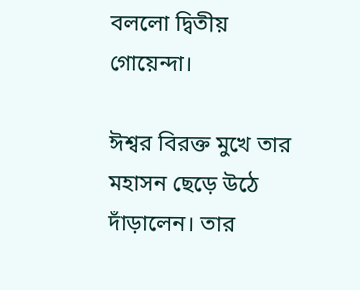বললো দ্বিতীয় গোয়েন্দা।

ঈশ্বর বিরক্ত মুখে তার মহাসন ছেড়ে উঠে দাঁড়ালেন। তার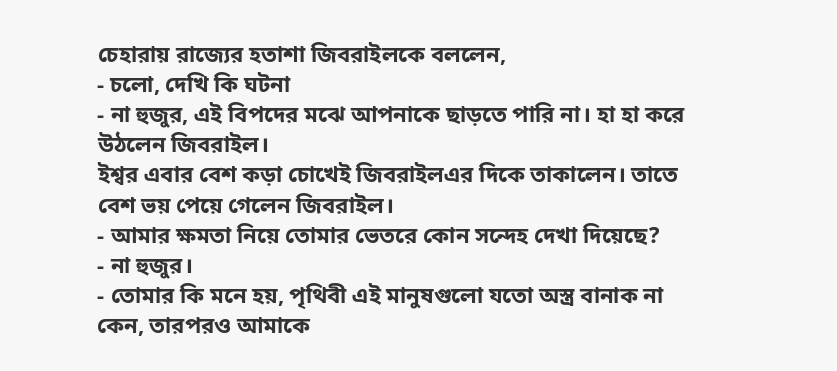চেহারায় রাজ্যের হতাশা জিবরাইলকে বললেন,
- চলো, দেখি কি ঘটনা
- না হুজুর, এই বিপদের মঝে আপনাকে ছাড়তে পারি না। হা হা করে উঠলেন জিবরাইল।
ইশ্বর এবার বেশ কড়া চোখেই জিবরাইলএর দিকে তাকালেন। তাতে বেশ ভয় পেয়ে গেলেন জিবরাইল।
- আমার ক্ষমতা নিয়ে তোমার ভেতরে কোন সন্দেহ দেখা দিয়েছে?
- না হুজুর।
- তোমার কি মনে হয়, পৃথিবী এই মানুষগুলো যতো অস্ত্র বানাক না কেন, তারপরও আমাকে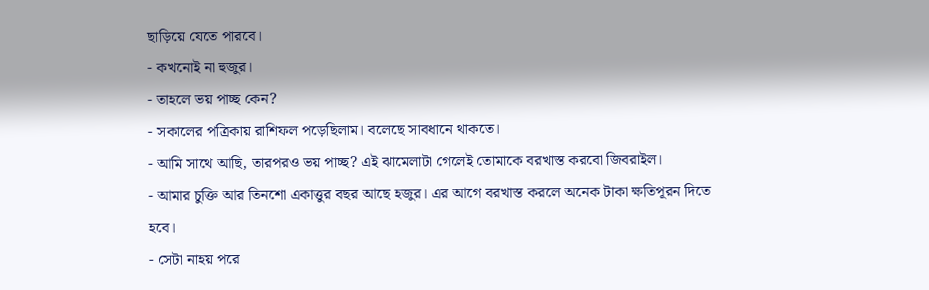ছাড়িয়ে যেতে পারবে।
- কখনোই না হুজুর।
- তাহলে ভয় পাচ্ছ কেন?
- সকালের পত্রিকায় রাশিফল পড়েছিলাম। বলেছে সাবধানে থাকতে।
- আমি সাথে আছি, তারপরও ভয় পাচ্ছ? এই ঝামেলাটা গেলেই তোমাকে বরখাস্ত করবো জিবরাইল।
- আমার চুক্তি আর তিনশো একাত্তুর বছর আছে হজুর। এর আগে বরখাস্ত করলে অনেক টাকা ক্ষতিপূরন দিতে হবে।
- সেটা নাহয় পরে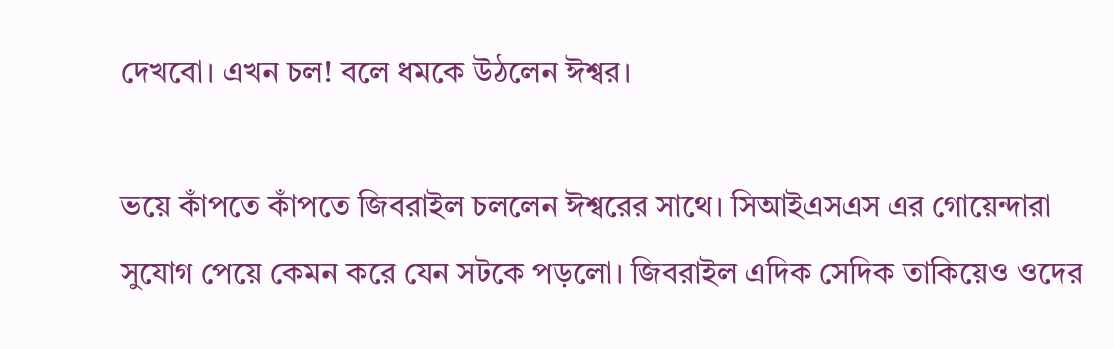দেখবো। এখন চল! বলে ধমকে উঠলেন ঈশ্বর।

ভয়ে কাঁপতে কাঁপতে জিবরাইল চললেন ঈশ্বরের সাথে। সিআইএসএস এর গোয়েন্দারা সুযোগ পেয়ে কেমন করে যেন সটকে পড়লো। জিবরাইল এদিক সেদিক তাকিয়েও ওদের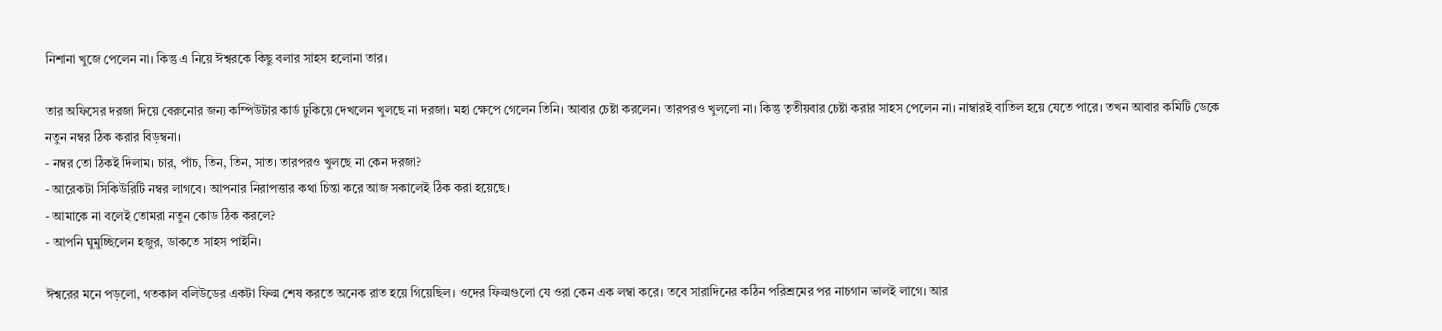নিশানা খুজে পেলেন না। কিন্তু এ নিয়ে ঈশ্বরকে কিছু বলার সাহস হলোনা তার।

তার অফিসের দরজা দিয়ে বেরুনোর জন্য কম্পিউটার কার্ড ঢুকিয়ে দেখলেন খুলছে না দরজা। মহা ক্ষেপে গেলেন তিনি। আবার চেষ্টা করলেন। তারপরও খুললো না। কিন্তু তৃতীয়বার চেষ্টা করার সাহস পেলেন না। নাম্বারই বাতিল হয়ে যেতে পারে। তখন আবার কমিটি ডেকে নতুন নম্বর ঠিক করার বিড়ম্বনা।
- নম্বর তো ঠিকই দিলাম। চার, পাঁচ, তিন, তিন, সাত। তারপরও খুলছে না কেন দরজা?
- আরেকটা সিকিউরিটি নম্বর লাগবে। আপনার নিরাপত্তার কথা চিন্তা করে আজ সকালেই ঠিক করা হয়েছে।
- আমাকে না বলেই তোমরা নতুন কোড ঠিক করলে?
- আপনি ঘুমুচ্ছিলেন হজুর, ডাকতে সাহস পাইনি।

ঈশ্বরের মনে পড়লো, গতকাল বলিউডের একটা ফিল্ম শেষ করতে অনেক রাত হয়ে গিয়েছিল। ওদের ফিল্মগুলো যে ওরা কেন এক লম্বা করে। তবে সারাদিনের কঠিন পরিশ্রমের পর নাচগান ভালই লাগে। আর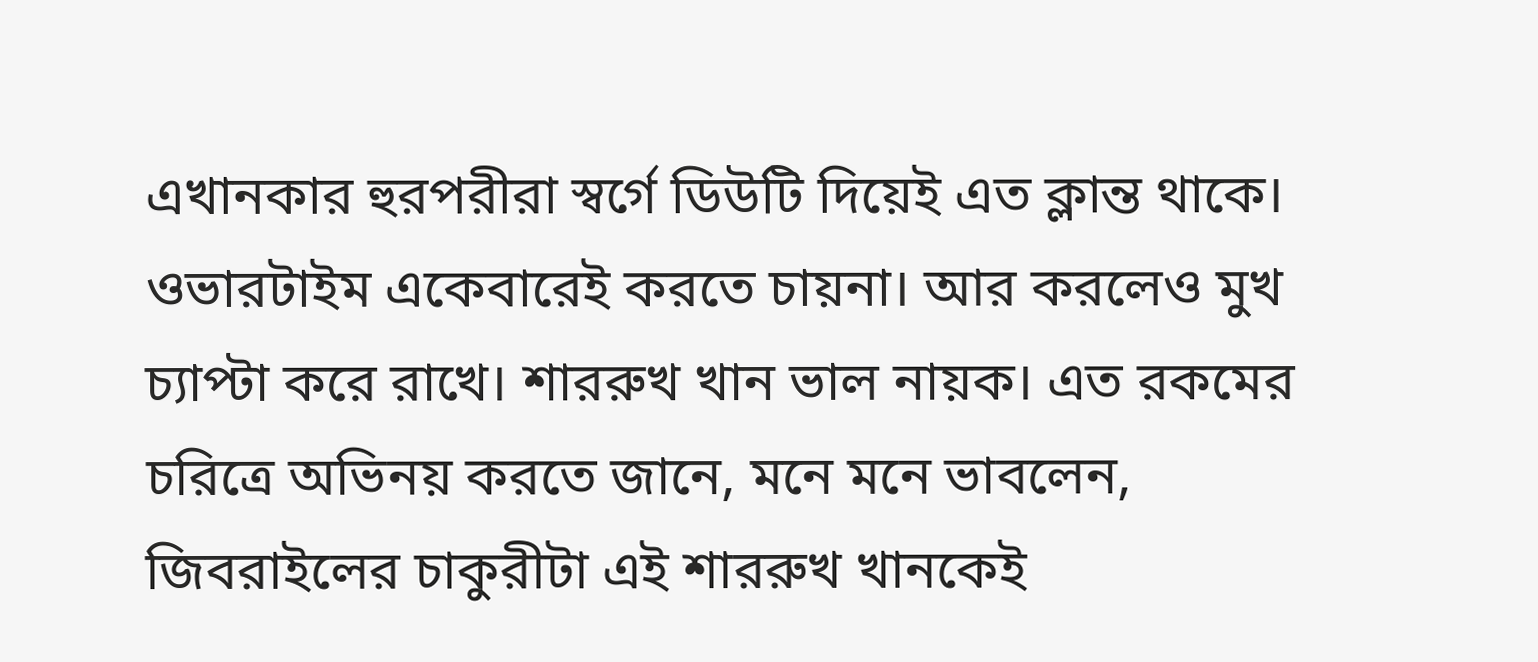এখানকার হুরপরীরা স্বর্গে ডিউটি দিয়েই এত ক্লান্ত থাকে। ওভারটাইম একেবারেই করতে চায়না। আর করলেও মুখ চ্যাপ্টা করে রাখে। শাররুখ খান ভাল নায়ক। এত রকমের চরিত্রে অভিনয় করতে জানে, মনে মনে ভাবলেন, জিবরাইলের চাকুরীটা এই শাররুখ খানকেই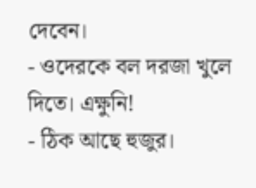দেবেন।
- ওদেরকে বল দরজা খুলে দিতে। এক্ষুনি!
- ঠিক আছে হুজুর।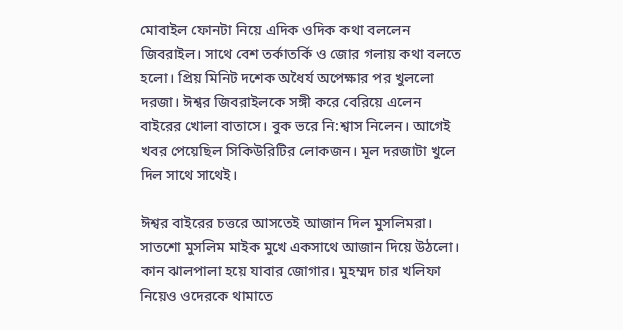মোবাইল ফোনটা নিয়ে এদিক ওদিক কথা বললেন জিবরাইল। সাথে বেশ তর্কাতর্কি ও জোর গলায় কথা বলতে হলো। প্রিয় মিনিট দশেক অধৈর্য অপেক্ষার পর খুললো দরজা। ঈশ্বর জিবরাইলকে সঙ্গী করে বেরিয়ে এলেন বাইরের খোলা বাতাসে। বুক ভরে নি:শ্বাস নিলেন। আগেই খবর পেয়েছিল সিকিউরিটির লোকজন। মূল দরজাটা খুলে দিল সাথে সাথেই।

ঈশ্বর বাইরের চত্তরে আসতেই আজান দিল মুসলিমরা। সাতশো মুসলিম মাইক মুখে একসাথে আজান দিয়ে উঠলো। কান ঝালপালা হয়ে যাবার জোগার। মুহম্মদ চার খলিফা নিয়েও ওদেরকে থামাতে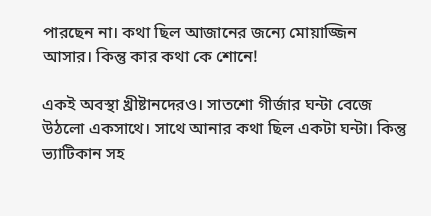পারছেন না। কথা ছিল আজানের জন্যে মোয়াজ্জিন আসার। কিন্তু কার কথা কে শোনে!

একই অবস্থা খ্রীষ্টানদেরও। সাতশো গীর্জার ঘন্টা বেজে উঠলো একসাথে। সাথে আনার কথা ছিল একটা ঘন্টা। কিন্তু ভ্যাটিকান সহ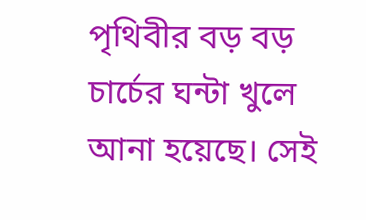পৃথিবীর বড় বড় চার্চের ঘন্টা খুলে আনা হয়েছে। সেই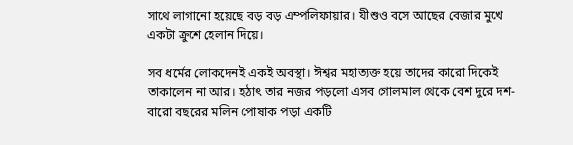সাথে লাগানো হয়েছে বড় বড় এম্পলিফায়ার। যীশুও বসে আছের বেজার মুখে একটা ক্রুশে হেলান দিয়ে।

সব ধর্মের লোকদেনই একই অবস্থা। ঈশ্বর মহাত্যক্ত হয়ে তাদের কারো দিকেই তাকালেন না আর। হঠাৎ তার নজর পড়লো এসব গোলমাল থেকে বেশ দুরে দশ-বারো বছরের মলিন পোষাক পড়া একটি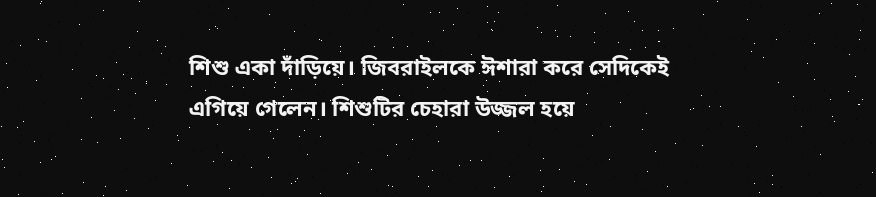শিশু একা দাঁড়িয়ে। জিবরাইলকে ঈশারা করে সেদিকেই এগিয়ে গেলেন। শিশুটির চেহারা উজ্জল হয়ে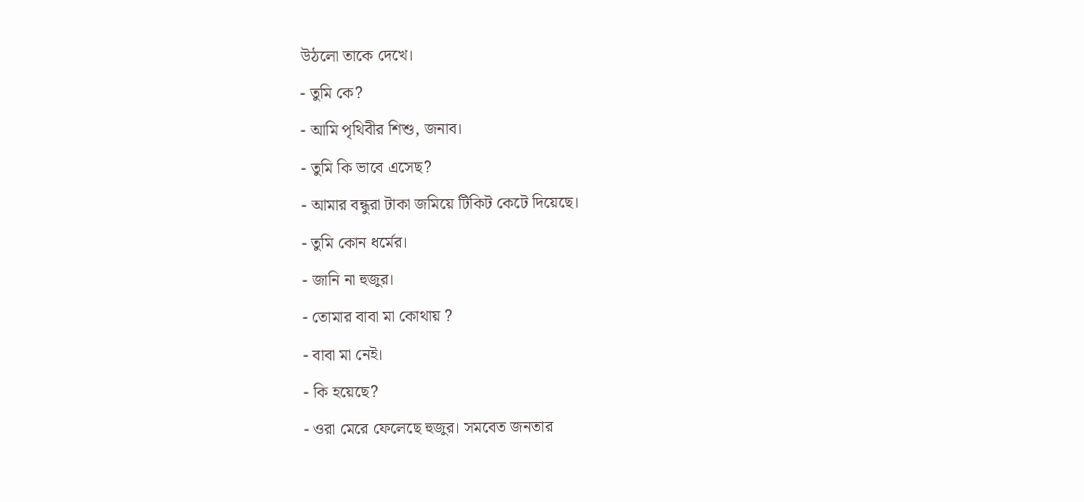উঠলো তাকে দেখে।
- তুমি কে?
- আমি পৃথিবীর শিশু, জনাব।
- তুমি কি ভাবে এসেছ?
- আমার বন্ধুরা টাকা জমিয়ে টিকিট কেটে দিয়েছে।
- তুমি কোন ধর্মের।
- জানি না হুজুর।
- তোমার বাবা মা কোথায় ?
- বাবা মা নেই।
- কি হয়েছে?
- ওরা মেরে ফেলেছে হুজুর। সমবেত জনতার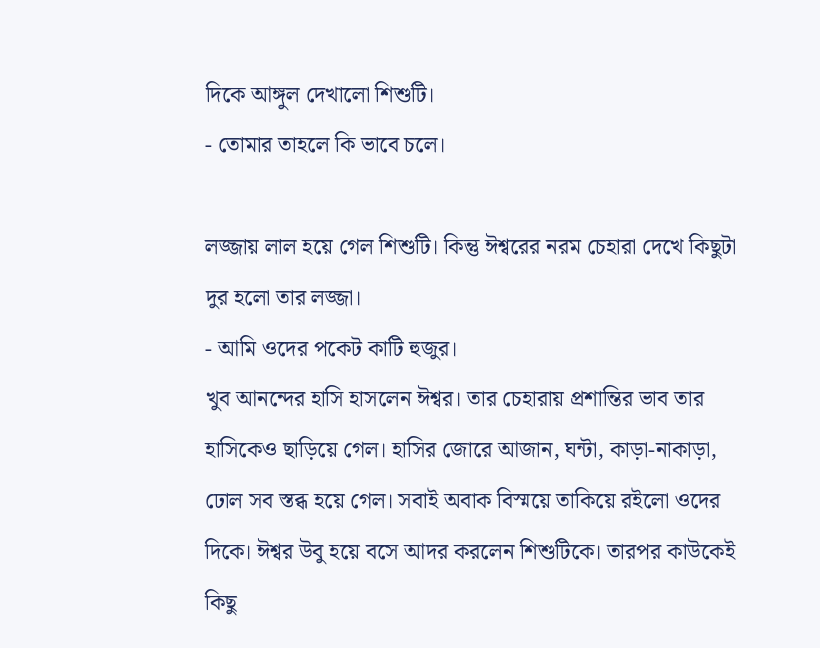দিকে আঙ্গুল দেখালো শিশুটি।
- তোমার তাহলে কি ভাবে চলে।

লজ্জায় লাল হয়ে গেল শিশুটি। কিন্তু ঈশ্বরের নরম চেহারা দেখে কিছুটা দুর হলো তার লজ্জা।
- আমি ওদের পকেট কাটি হুজুর।
খুব আনন্দের হাসি হাসলেন ঈশ্বর। তার চেহারায় প্রশান্তির ভাব তার হাসিকেও ছাড়িয়ে গেল। হাসির জোরে আজান, ঘন্টা, কাড়া-নাকাড়া, ঢোল সব স্তব্ধ হয়ে গেল। সবাই অবাক বিস্ময়ে তাকিয়ে রইলো ওদের দিকে। ঈশ্বর উবু হয়ে বসে আদর করলেন শিশুটিকে। তারপর কাউকেই কিছু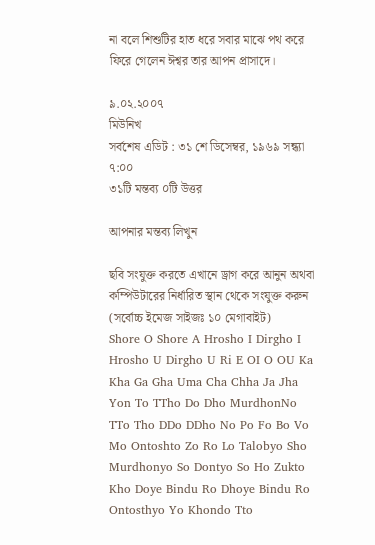না বলে শিশুটির হাত ধরে সবার মাঝে পথ করে ফিরে গেলেন ঈশ্বর তার আপন প্রাসাদে।

৯.০২.২০০৭
মিউনিখ
সর্বশেষ এডিট : ৩১ শে ডিসেম্বর, ১৯৬৯ সন্ধ্যা ৭:০০
৩১টি মন্তব্য ০টি উত্তর

আপনার মন্তব্য লিখুন

ছবি সংযুক্ত করতে এখানে ড্রাগ করে আনুন অথবা কম্পিউটারের নির্ধারিত স্থান থেকে সংযুক্ত করুন (সর্বোচ্চ ইমেজ সাইজঃ ১০ মেগাবাইট)
Shore O Shore A Hrosho I Dirgho I Hrosho U Dirgho U Ri E OI O OU Ka Kha Ga Gha Uma Cha Chha Ja Jha Yon To TTho Do Dho MurdhonNo TTo Tho DDo DDho No Po Fo Bo Vo Mo Ontoshto Zo Ro Lo Talobyo Sho Murdhonyo So Dontyo So Ho Zukto Kho Doye Bindu Ro Dhoye Bindu Ro Ontosthyo Yo Khondo Tto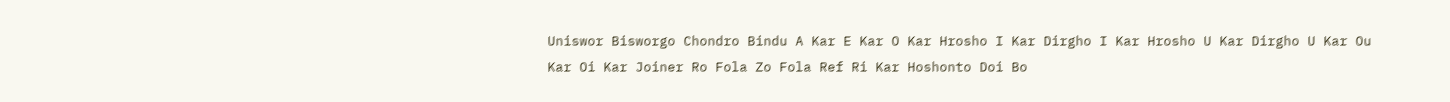Uniswor Bisworgo Chondro Bindu A Kar E Kar O Kar Hrosho I Kar Dirgho I Kar Hrosho U Kar Dirgho U Kar Ou Kar Oi Kar Joiner Ro Fola Zo Fola Ref Ri Kar Hoshonto Doi Bo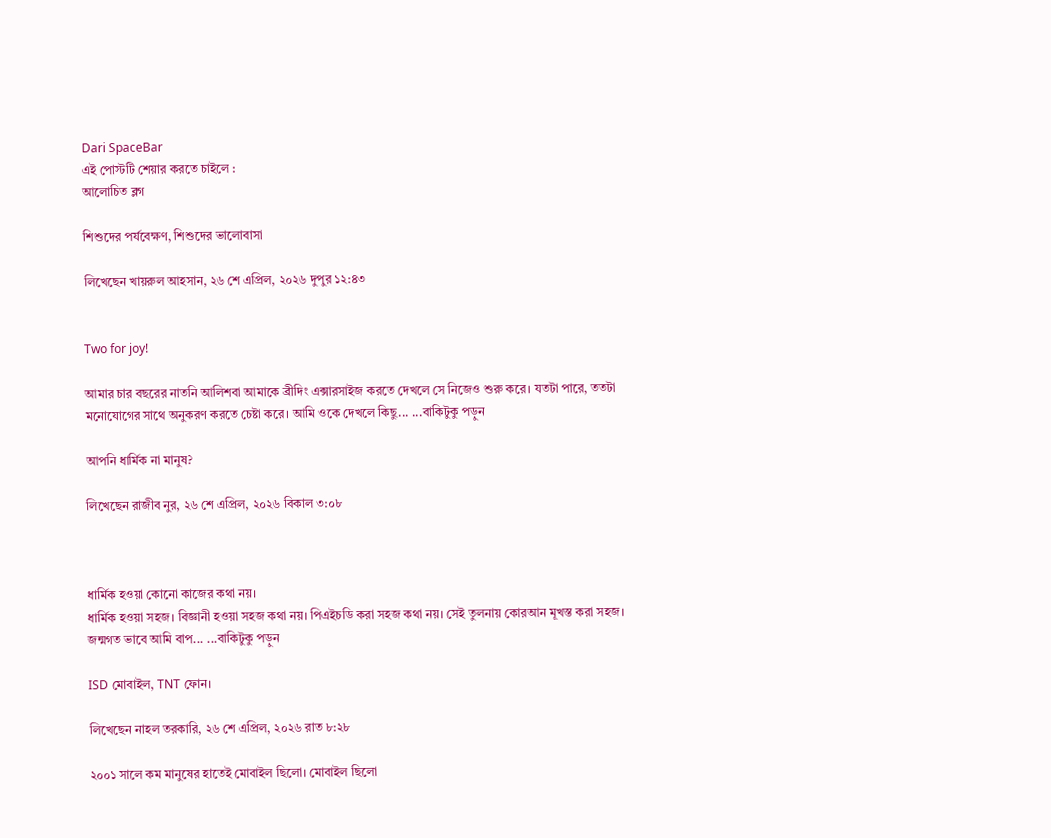Dari SpaceBar
এই পোস্টটি শেয়ার করতে চাইলে :
আলোচিত ব্লগ

শিশুদের পর্যবেক্ষণ, শিশুদের ভালোবাসা

লিখেছেন খায়রুল আহসান, ২৬ শে এপ্রিল, ২০২৬ দুপুর ১২:৪৩


Two for joy!

আমার চার বছরের নাতনি আলিশবা আমাকে ব্রীদিং এক্সারসাইজ করতে দেখলে সে নিজেও শুরু করে। যতটা পারে, ততটা মনোযোগের সাথে অনুকরণ করতে চেষ্টা করে। আমি ওকে দেখলে কিছু... ...বাকিটুকু পড়ুন

আপনি ধার্মিক না মানুষ?

লিখেছেন রাজীব নুর, ২৬ শে এপ্রিল, ২০২৬ বিকাল ৩:০৮



ধার্মিক হওয়া কোনো কাজের কথা নয়।
ধার্মিক হওয়া সহজ। বিজ্ঞানী হওয়া সহজ কথা নয়। পিএইচডি করা সহজ কথা নয়। সেই তুলনায় কোরআন মূখস্ত করা সহজ। জন্মগত ভাবে আমি বাপ... ...বাকিটুকু পড়ুন

ISD মোবাইল, TNT ফোন।

লিখেছেন নাহল তরকারি, ২৬ শে এপ্রিল, ২০২৬ রাত ৮:২৮

২০০১ সালে কম মানুষের হাতেই মোবাইল ছিলো। মোবাইল ছিলো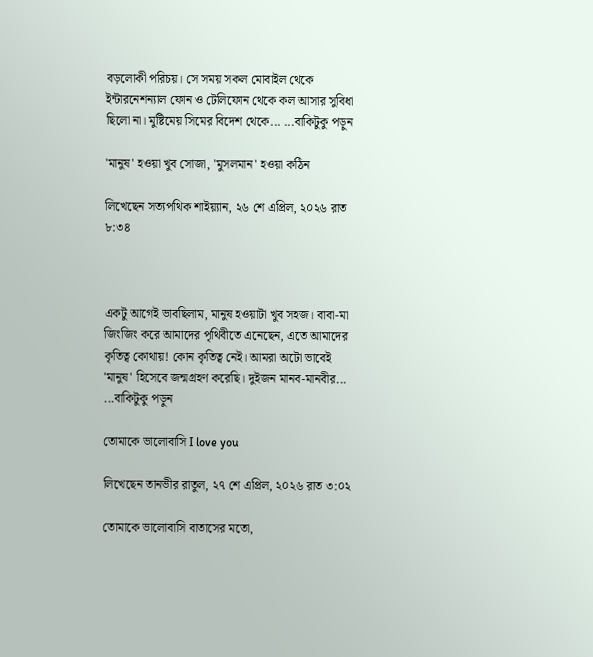বড়লোকী পরিচয়। সে সময় সকল মোবাইল থেকে ইন্টারনেশন্যাল ফোন ও টেলিফোন থেকে কল আসার সুবিধা ছিলো না। মুষ্টিমেয় সিমের বিদেশ থেকে... ...বাকিটুকু পড়ুন

'মানুষ' হওয়া খুব সোজা, 'মুসলমান' হওয়া কঠিন

লিখেছেন সত্যপথিক শাইয়্যান, ২৬ শে এপ্রিল, ২০২৬ রাত ৮:৩৪



একটু আগেই ভাবছিলাম, মানুষ হওয়াটা খুব সহজ। বাবা-মা জিংজিং করে আমাদের পৃথিবীতে এনেছেন, এতে আমাদের কৃতিত্ব কোথায়! কোন কৃতিত্ব নেই। আমরা অটো ভাবেই 'মানুষ' হিসেবে জন্মগ্রহণ করেছি। দুইজন মানব-মানবীর... ...বাকিটুকু পড়ুন

তোমাকে ভালোবাসি I love you

লিখেছেন তানভীর রাতুল, ২৭ শে এপ্রিল, ২০২৬ রাত ৩:০২

তোমাকে ভালোবাসি বাতাসের মতো,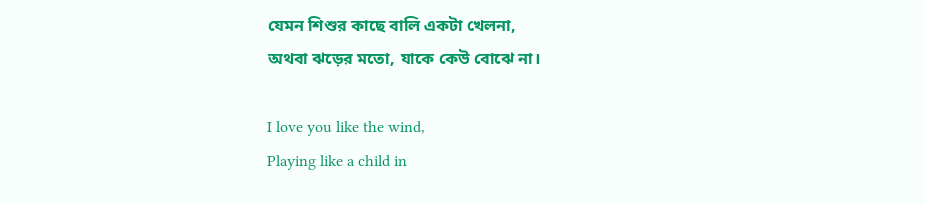যেমন শিশুর কাছে বালি একটা খেলনা,
অথবা ঝড়ের মতো, যাকে কেউ বোঝে না।

I love you like the wind,
Playing like a child in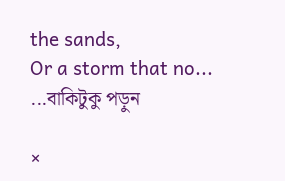the sands,
Or a storm that no... ...বাকিটুকু পড়ুন

×